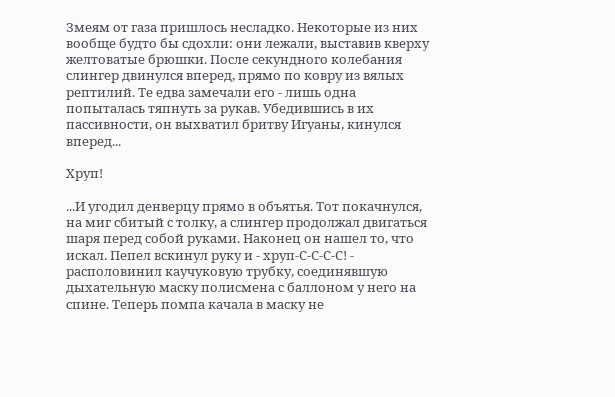Змеям от газа пришлось несладко. Некоторые из них вообще будто бы сдохли: они лежали, выставив кверху желтоватые брюшки. После секундного колебания слингер двинулся вперед, прямо по ковру из вялых рептилий. Те едва замечали его - лишь одна попыталась тяпнуть за рукав. Убедившись в их пассивности, он выхватил бритву Игуаны, кинулся вперед...

Хруп!

...И угодил денверцу прямо в объятья. Тот покачнулся, на миг сбитый с толку, а слингер продолжал двигаться шаря перед собой руками. Наконец он нашел то, что искал. Пепел вскинул руку и - хруп-С-С-С-С! - располовинил каучуковую трубку, соединявшую дыхательную маску полисмена с баллоном у него на спине. Теперь помпа качала в маску не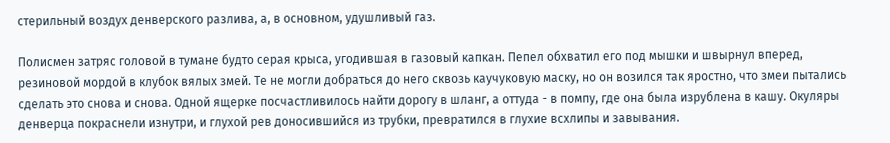стерильный воздух денверского разлива, а, в основном, удушливый газ.

Полисмен затряс головой в тумане будто серая крыса, угодившая в газовый капкан. Пепел обхватил его под мышки и швырнул вперед, резиновой мордой в клубок вялых змей. Те не могли добраться до него сквозь каучуковую маску, но он возился так яростно, что змеи пытались сделать это снова и снова. Одной ящерке посчастливилось найти дорогу в шланг, а оттуда - в помпу, где она была изрублена в кашу. Окуляры денверца покраснели изнутри, и глухой рев доносившийся из трубки, превратился в глухие всхлипы и завывания.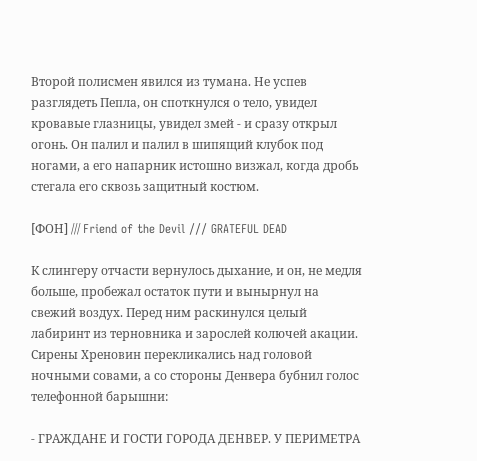Второй полисмен явился из тумана. Не успев разглядеть Пепла, он споткнулся о тело, увидел кровавые глазницы, увидел змей - и сразу открыл огонь. Он палил и палил в шипящий клубок под ногами, а его напарник истошно визжал, когда дробь стегала его сквозь защитный костюм.

[ФОН] /// Friend of the Devil /// GRATEFUL DEAD

К слингеру отчасти вернулось дыхание, и он, не медля больше, пробежал остаток пути и вынырнул на свежий воздух. Перед ним раскинулся целый лабиринт из терновника и зарослей колючей акации. Сирены Хреновин перекликались над головой ночными совами, а со стороны Денвера бубнил голос телефонной барышни:

- ГРАЖДАНЕ И ГОСТИ ГОРОДА ДЕНВЕР. У ПЕРИМЕТРА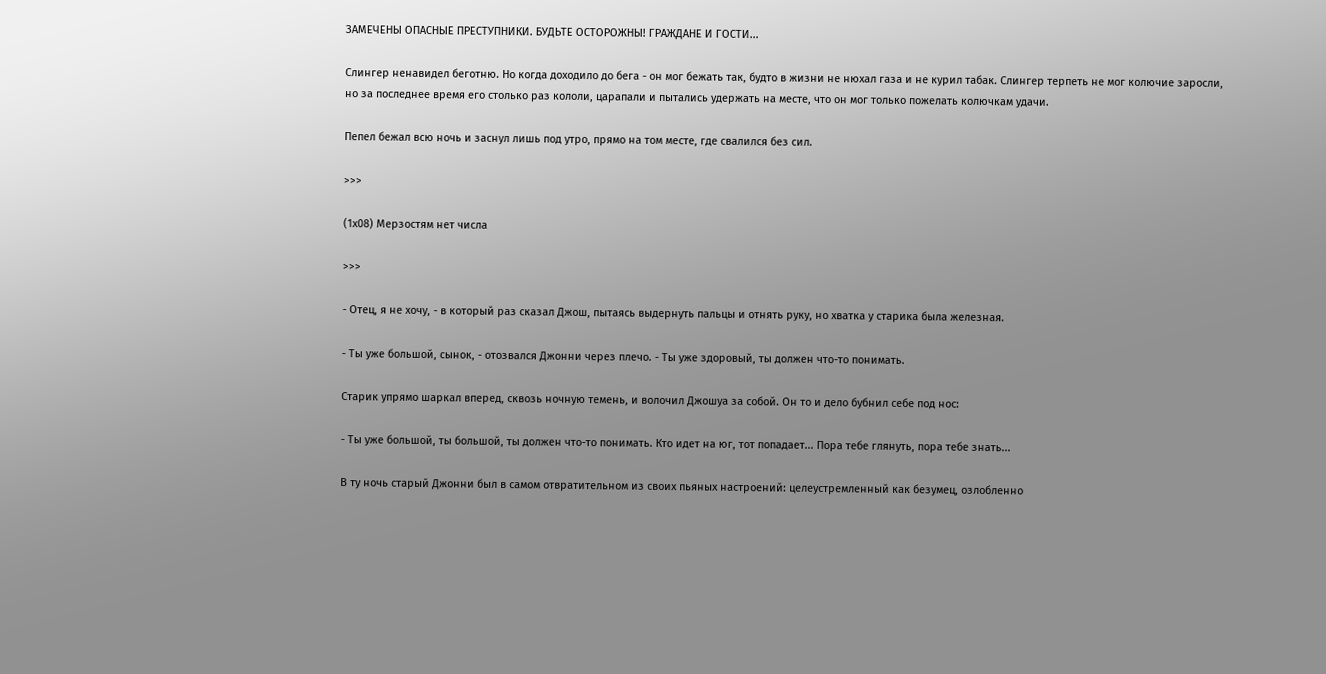ЗАМЕЧЕНЫ ОПАСНЫЕ ПРЕСТУПНИКИ. БУДЬТЕ ОСТОРОЖНЫ! ГРАЖДАНЕ И ГОСТИ...

Слингер ненавидел беготню. Но когда доходило до бега - он мог бежать так, будто в жизни не нюхал газа и не курил табак. Слингер терпеть не мог колючие заросли, но за последнее время его столько раз кололи, царапали и пытались удержать на месте, что он мог только пожелать колючкам удачи.

Пепел бежал всю ночь и заснул лишь под утро, прямо на том месте, где свалился без сил.

>>>

(1х08) Мерзостям нет числа

>>>

- Отец, я не хочу, - в который раз сказал Джош, пытаясь выдернуть пальцы и отнять руку, но хватка у старика была железная.

- Ты уже большой, сынок, - отозвался Джонни через плечо. - Ты уже здоровый, ты должен что-то понимать.

Старик упрямо шаркал вперед, сквозь ночную темень, и волочил Джошуа за собой. Он то и дело бубнил себе под нос:

- Ты уже большой, ты большой, ты должен что-то понимать. Кто идет на юг, тот попадает... Пора тебе глянуть, пора тебе знать...

В ту ночь старый Джонни был в самом отвратительном из своих пьяных настроений: целеустремленный как безумец, озлобленно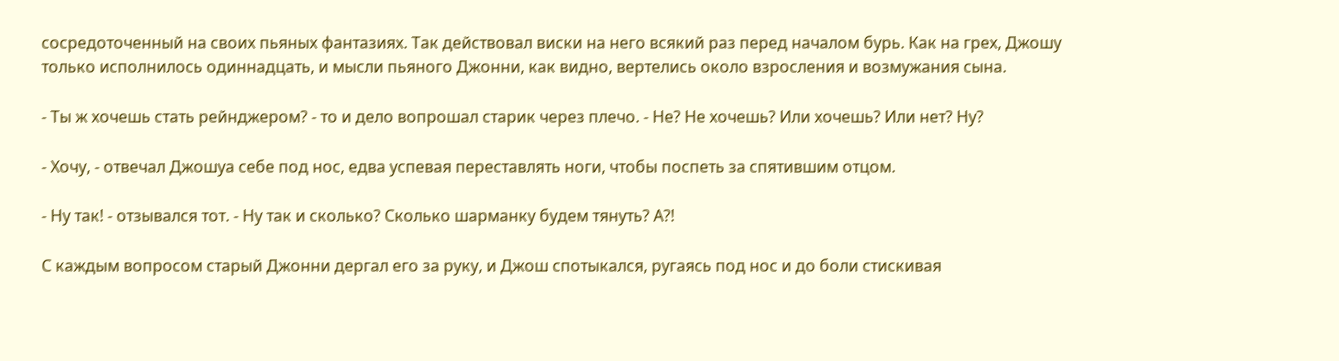сосредоточенный на своих пьяных фантазиях. Так действовал виски на него всякий раз перед началом бурь. Как на грех, Джошу только исполнилось одиннадцать, и мысли пьяного Джонни, как видно, вертелись около взросления и возмужания сына.

- Ты ж хочешь стать рейнджером? - то и дело вопрошал старик через плечо. - Не? Не хочешь? Или хочешь? Или нет? Ну?

- Хочу, - отвечал Джошуа себе под нос, едва успевая переставлять ноги, чтобы поспеть за спятившим отцом.

- Ну так! - отзывался тот. - Ну так и сколько? Сколько шарманку будем тянуть? А?!

С каждым вопросом старый Джонни дергал его за руку, и Джош спотыкался, ругаясь под нос и до боли стискивая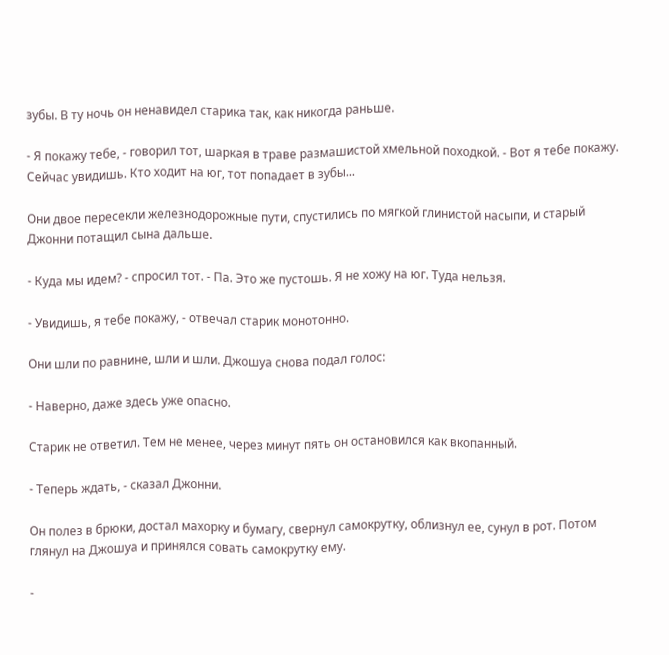зубы. В ту ночь он ненавидел старика так, как никогда раньше.

- Я покажу тебе, - говорил тот, шаркая в траве размашистой хмельной походкой. - Вот я тебе покажу. Сейчас увидишь. Кто ходит на юг, тот попадает в зубы...

Они двое пересекли железнодорожные пути, спустились по мягкой глинистой насыпи, и старый Джонни потащил сына дальше.

- Куда мы идем? - спросил тот. - Па. Это же пустошь. Я не хожу на юг. Туда нельзя.

- Увидишь, я тебе покажу, - отвечал старик монотонно.

Они шли по равнине, шли и шли. Джошуа снова подал голос:

- Наверно, даже здесь уже опасно.

Старик не ответил. Тем не менее, через минут пять он остановился как вкопанный.

- Теперь ждать, - сказал Джонни.

Он полез в брюки, достал махорку и бумагу, свернул самокрутку, облизнул ее, сунул в рот. Потом глянул на Джошуа и принялся совать самокрутку ему.

-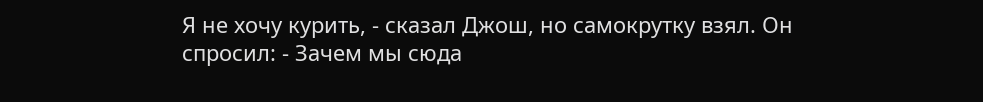Я не хочу курить, - сказал Джош, но самокрутку взял. Он спросил: - Зачем мы сюда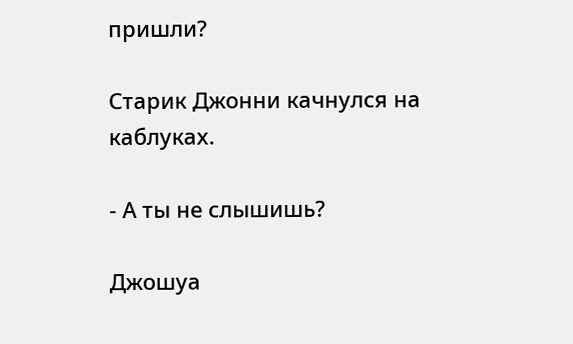пришли?

Старик Джонни качнулся на каблуках.

- А ты не слышишь?

Джошуа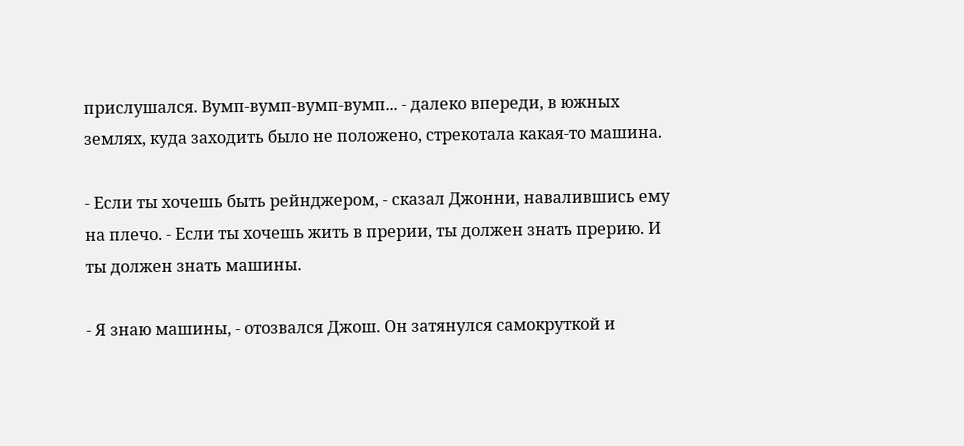прислушался. Вумп-вумп-вумп-вумп... - далеко впереди, в южных землях, куда заходить было не положено, стрекотала какая-то машина.

- Если ты хочешь быть рейнджером, - сказал Джонни, навалившись ему на плечо. - Если ты хочешь жить в прерии, ты должен знать прерию. И ты должен знать машины.

- Я знаю машины, - отозвался Джош. Он затянулся самокруткой и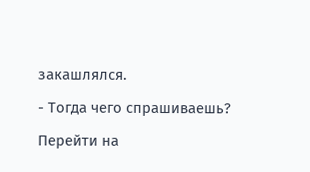закашлялся.

- Тогда чего спрашиваешь?

Перейти на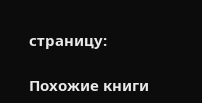страницу:

Похожие книги